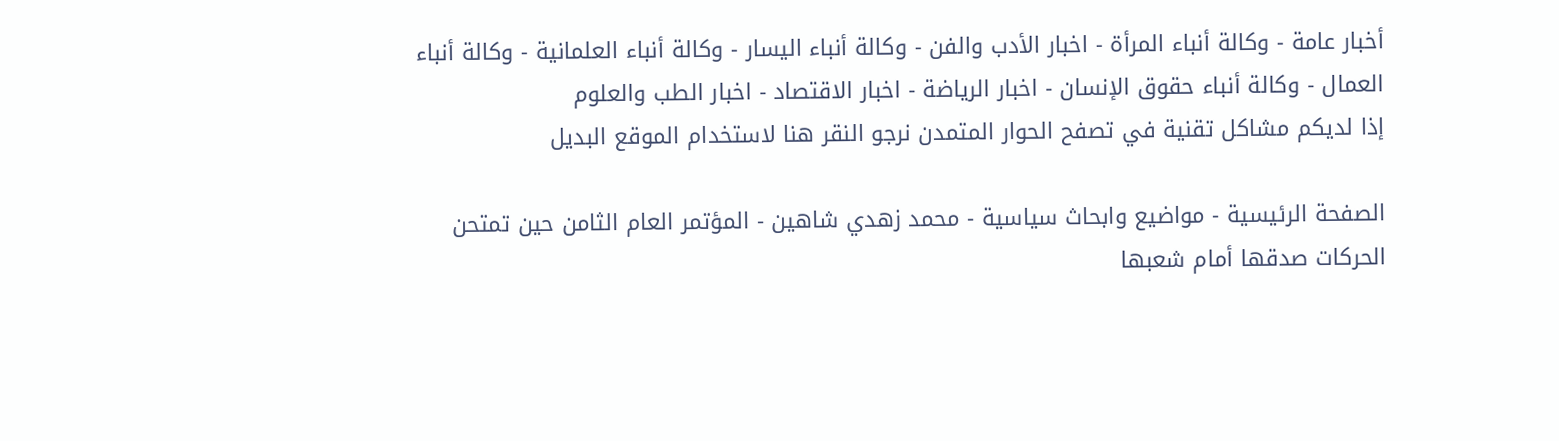أخبار عامة - وكالة أنباء المرأة - اخبار الأدب والفن - وكالة أنباء اليسار - وكالة أنباء العلمانية - وكالة أنباء العمال - وكالة أنباء حقوق الإنسان - اخبار الرياضة - اخبار الاقتصاد - اخبار الطب والعلوم
إذا لديكم مشاكل تقنية في تصفح الحوار المتمدن نرجو النقر هنا لاستخدام الموقع البديل

الصفحة الرئيسية - مواضيع وابحاث سياسية - محمد زهدي شاهين - المؤتمر العام الثامن حين تمتحن الحركات صدقها أمام شعبها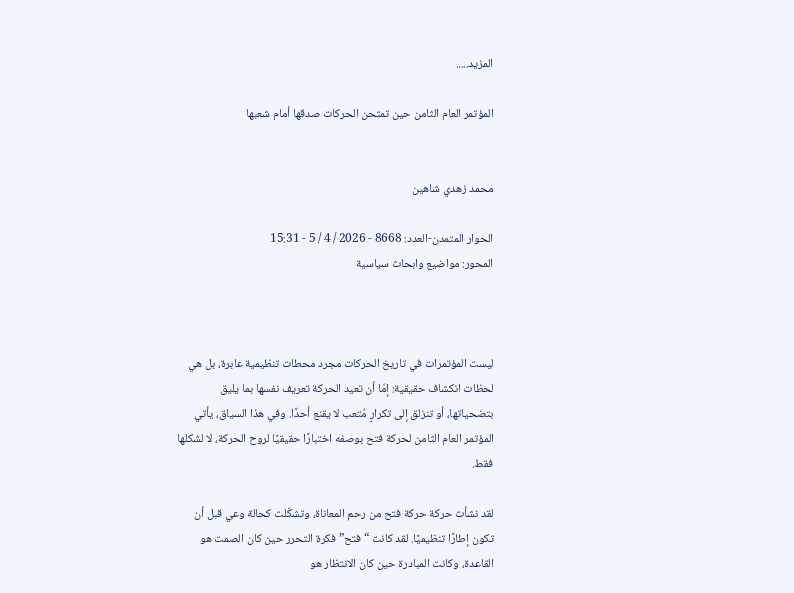المزيد.....

المؤتمر العام الثامن حين تمتحن الحركات صدقها أمام شعبها


محمد زهدي شاهين

الحوار المتمدن-العدد: 8668 - 2026 / 4 / 5 - 15:31
المحور: مواضيع وابحاث سياسية



ليست المؤتمرات في تاريخ الحركات مجرد محطات تنظيمية عابرة، بل هي لحظات انكشاف حقيقية: إمّا أن تعيد الحركة تعريف نفسها بما يليق بتضحياتها، أو تنزلق إلى تكرارٍ مُتعب لا يقنع أحدًا. وفي هذا السياق، يأتي المؤتمر العام الثامن لحركة فتح بوصفه اختبارًا حقيقيًا لروح الحركة، لا لشكلها فقط.

لقد نشأت حركة حركة فتح من رحم المعاناة، وتشكّلت كحالة وعي قبل أن تكون إطارًا تنظيميًا. لقد كانت “فتح” فكرة التحرر حين كان الصمت هو القاعدة، وكانت المبادرة حين كان الانتظار هو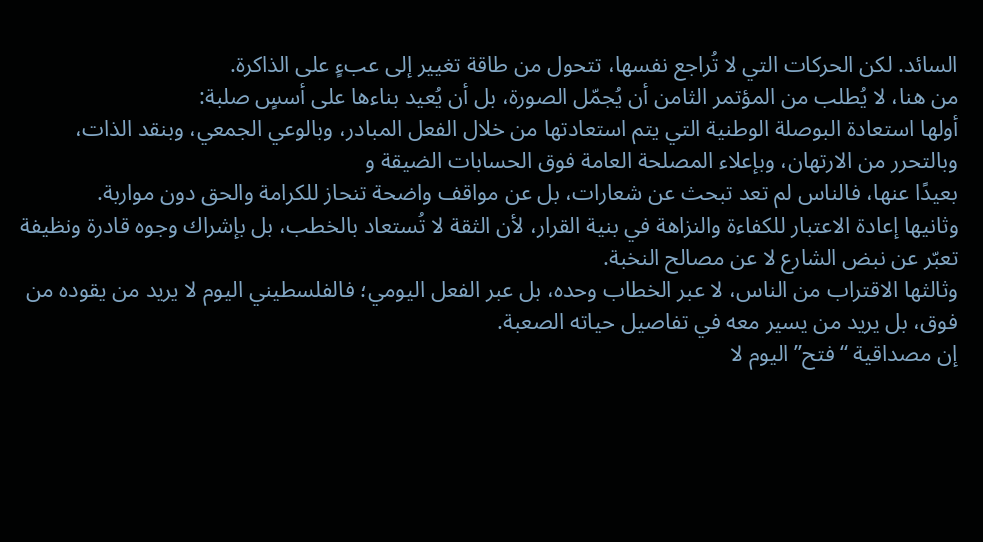السائد. لكن الحركات التي لا تُراجع نفسها، تتحول من طاقة تغيير إلى عبءٍ على الذاكرة.
من هنا، لا يُطلب من المؤتمر الثامن أن يُجمّل الصورة، بل أن يُعيد بناءها على أسسٍ صلبة:
أولها استعادة البوصلة الوطنية التي يتم استعادتها من خلال الفعل المبادر، وبالوعي الجمعي، وبنقد الذات، وبالتحرر من الارتهان، وبإعلاء المصلحة العامة فوق الحسابات الضيقة و
بعيدًا عنها، فالناس لم تعد تبحث عن شعارات، بل عن مواقف واضحة تنحاز للكرامة والحق دون مواربة.
وثانيها إعادة الاعتبار للكفاءة والنزاهة في بنية القرار، لأن الثقة لا تُستعاد بالخطب، بل بإشراك وجوه قادرة ونظيفة تعبّر عن نبض الشارع لا عن مصالح النخبة.
وثالثها الاقتراب من الناس، لا عبر الخطاب وحده، بل عبر الفعل اليومي؛ فالفلسطيني اليوم لا يريد من يقوده من فوق، بل يريد من يسير معه في تفاصيل حياته الصعبة.
إن مصداقية “فتح” اليوم لا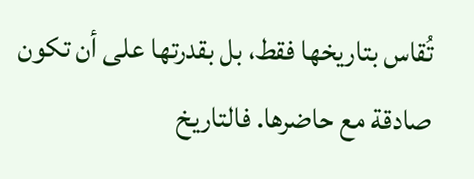تُقاس بتاريخها فقط، بل بقدرتها على أن تكون صادقة مع حاضرها. فالتاريخ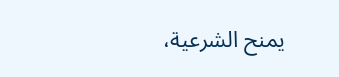يمنح الشرعية،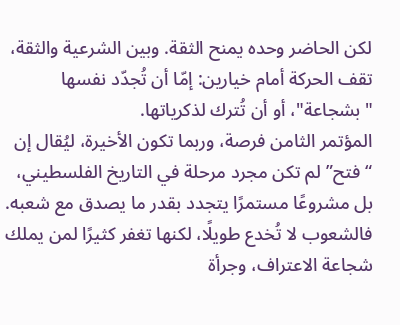لكن الحاضر وحده يمنح الثقة. وبين الشرعية والثقة، تقف الحركة أمام خيارين: إمّا أن تُجدّد نفسها "بشجاعة"، أو أن تُترك لذكرياتها.
المؤتمر الثامن فرصة، وربما تكون الأخيرة، ليُقال إن “فتح” لم تكن مجرد مرحلة في التاريخ الفلسطيني، بل مشروعًا مستمرًا يتجدد بقدر ما يصدق مع شعبه. فالشعوب لا تُخدع طويلًا، لكنها تغفر كثيرًا لمن يملك شجاعة الاعتراف، وجرأة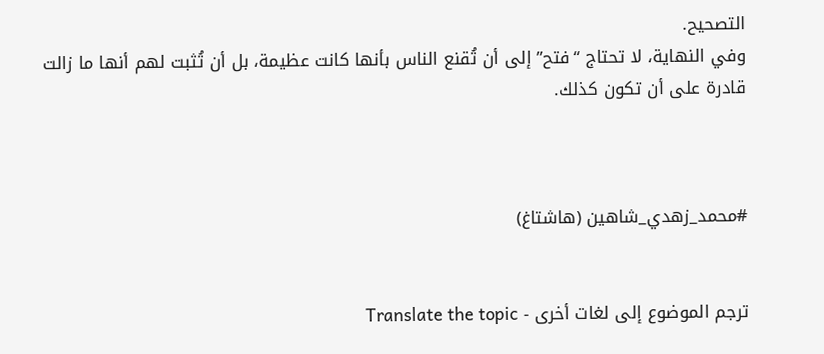التصحيح.
وفي النهاية، لا تحتاج “فتح” إلى أن تُقنع الناس بأنها كانت عظيمة، بل أن تُثبت لهم أنها ما زالت قادرة على أن تكون كذلك.



#محمد_زهدي_شاهين (هاشتاغ)


ترجم الموضوع إلى لغات أخرى - Translate the topic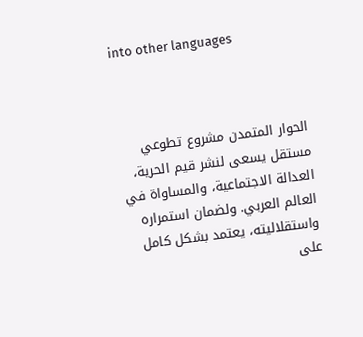into other languages



الحوار المتمدن مشروع تطوعي مستقل يسعى لنشر قيم الحرية، العدالة الاجتماعية، والمساواة في العالم العربي. ولضمان استمراره واستقلاليته، يعتمد بشكل كامل على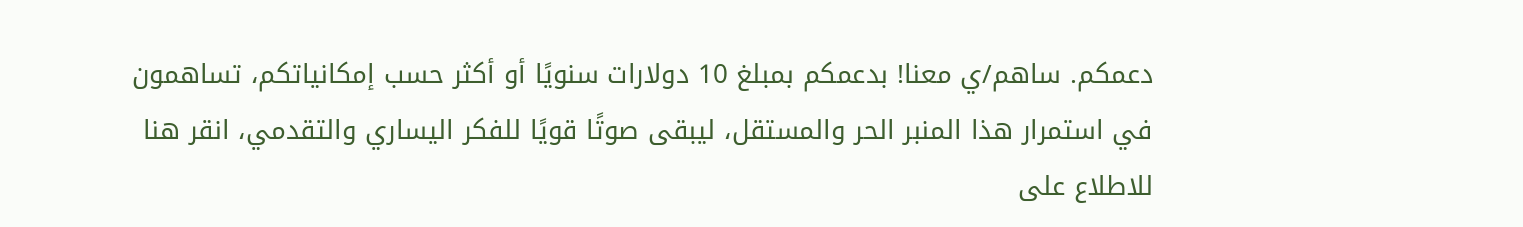دعمكم. ساهم/ي معنا! بدعمكم بمبلغ 10 دولارات سنويًا أو أكثر حسب إمكانياتكم، تساهمون في استمرار هذا المنبر الحر والمستقل، ليبقى صوتًا قويًا للفكر اليساري والتقدمي، انقر هنا للاطلاع على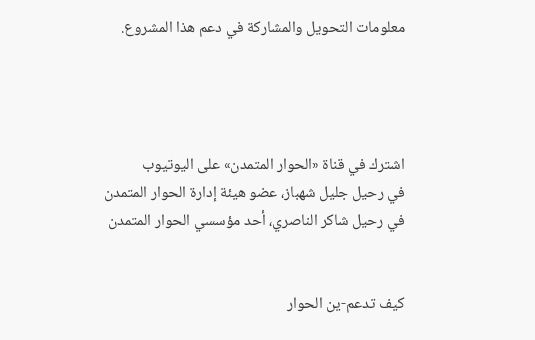معلومات التحويل والمشاركة في دعم هذا المشروع.




اشترك في قناة «الحوار المتمدن» على اليوتيوب
في رحيل جليل شهباز، عضو هيئة إدارة الحوار المتمدن
في رحيل شاكر الناصري، أحد مؤسسي الحوار المتمدن


كيف تدعم-ين الحوار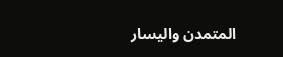المتمدن واليسار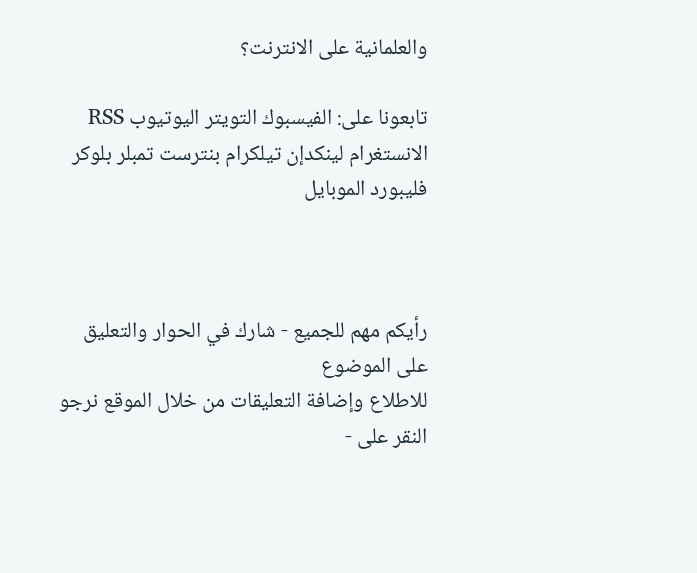والعلمانية على الانترنت؟

تابعونا على: الفيسبوك التويتر اليوتيوب RSS الانستغرام لينكدإن تيلكرام بنترست تمبلر بلوكر فليبورد الموبايل



رأيكم مهم للجميع - شارك في الحوار والتعليق على الموضوع
للاطلاع وإضافة التعليقات من خلال الموقع نرجو النقر على -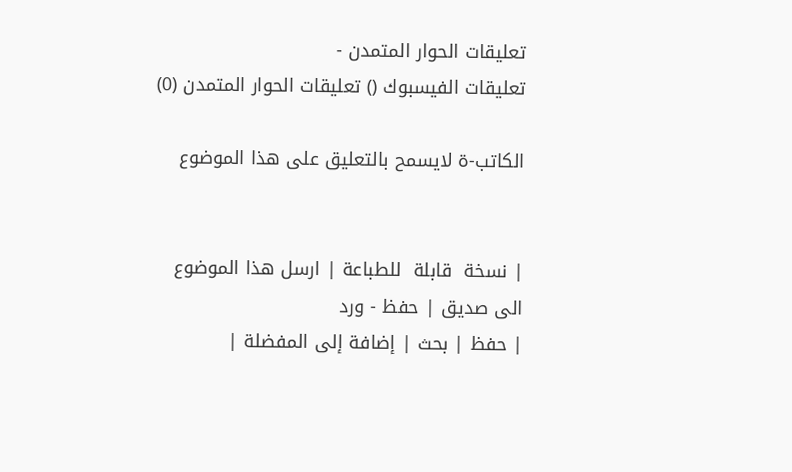تعليقات الحوار المتمدن -
تعليقات الفيسبوك () تعليقات الحوار المتمدن (0)

الكاتب-ة لايسمح بالتعليق على هذا الموضوع


| نسخة  قابلة  للطباعة | ارسل هذا الموضوع الى صديق | حفظ - ورد
| حفظ | بحث | إضافة إلى المفضلة |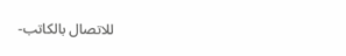للاتصال بالكاتب-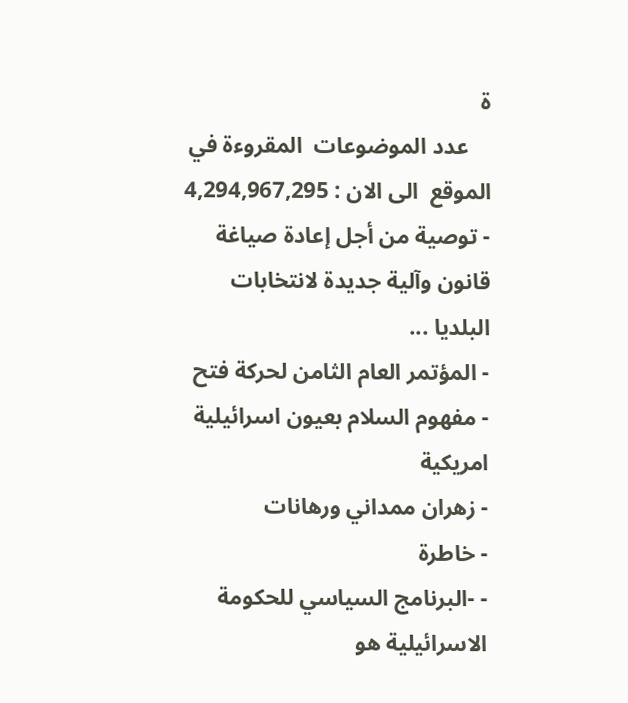ة
    عدد الموضوعات  المقروءة في الموقع  الى الان : 4,294,967,295
- توصية من أجل إعادة صياغة قانون وآلية جديدة لانتخابات البلديا ...
- المؤتمر العام الثامن لحركة فتح
- مفهوم السلام بعيون اسرائيلية امريكية
- زهران ممداني ورهانات
- خاطرة
- -البرنامج السياسي للحكومة الاسرائيلية هو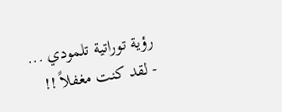رؤية توراتية تلمودي ...
- لقد كنت مغفلاً !!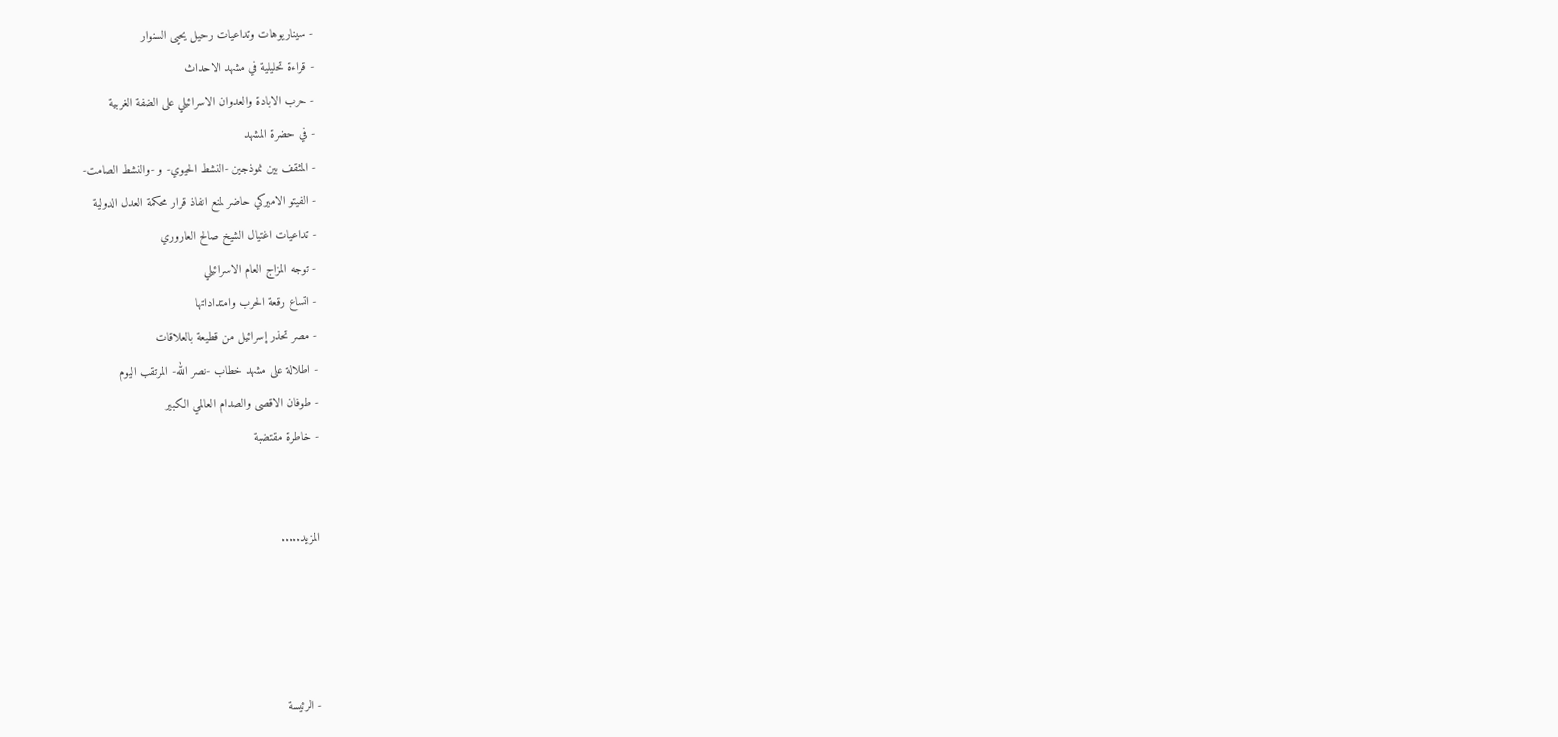- سيناريوهات وتداعيات رحيل يحيى السنوار
- قراءة تحليلية في مشهد الاحداث
- حرب الابادة والعدوان الاسرائيلي على الضفة الغربية
- في حضرة المشهد
- المثقف بين نموذجين -النشط الحيوي- و -والنشط الصامت-
- الفيتو الاميركي حاضر لمنع انفاذ قرار محكمة العدل الدولية
- تداعيات اغتيال الشيخ صالح العاروري
- توجه المزاج العام الاسرائيلي
- اتساع رقعة الحرب وامتداداتها
- مصر تحذر إسرائيل من قطيعة بالعلاقات
- اطلالة على مشهد خطاب -نصر الله- المرتقب اليوم
- طوفان الاقصى والصدام العالمي الكبير
- خاطرة مقتضبة


المزيد.....




- الرئيسة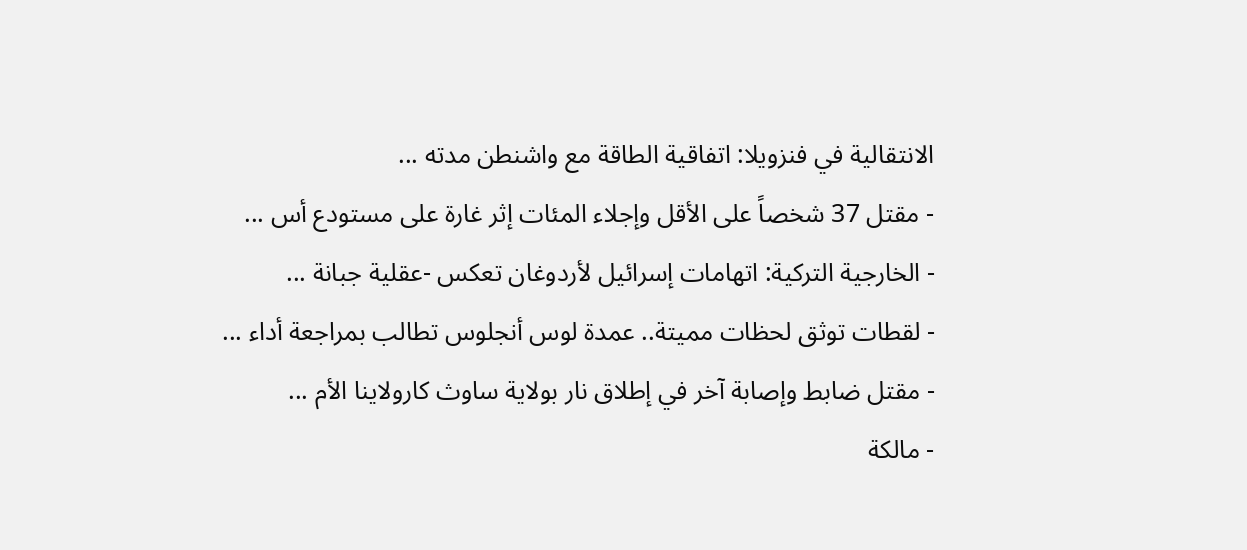الانتقالية في فنزويلا: اتفاقية الطاقة مع واشنطن مدته ...
- مقتل 37 شخصاً على الأقل وإجلاء المئات إثر غارة على مستودع أس ...
- الخارجية التركية: اتهامات إسرائيل لأردوغان تعكس -عقلية جبانة ...
- لقطات توثق لحظات مميتة.. عمدة لوس أنجلوس تطالب بمراجعة أداء ...
- مقتل ضابط وإصابة آخر في إطلاق نار بولاية ساوث كارولاينا الأم ...
- مالكة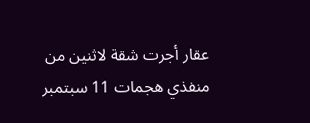عقار أجرت شقة لاثنين من منفذي هجمات 11 سبتمبر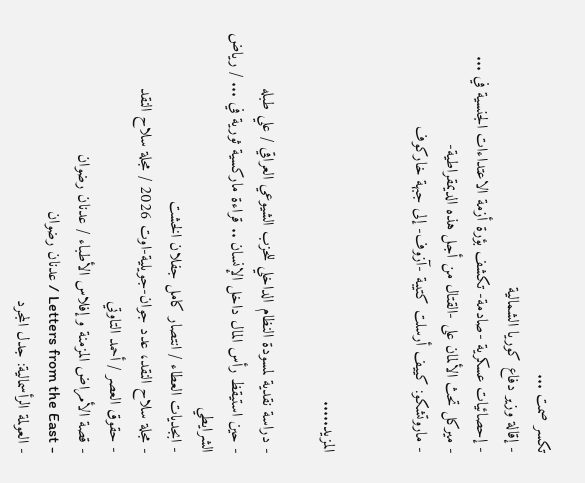تكسر صمت ...
- إقالة وزير دفاع كوريا الشمالية
- إحصائيات عسكرية -صادمة- تكشف بؤرة أزمة الاعتداءات الجنسية في ...
- ميركل تحث الألمان على -القتال من أجل هذه الديمقراطية-
- ماروتشكو: كييف أرسلت كتيبة -آزوف- إلى جبهة خاركوف


المزيد.....

- دراسة نقدية لمسودة النظام الداخلي للحزب الشيوعي العراقي / علي طبله
- حين استيقظ رأس المال داخل الإنسان .. قراءة ماركسية ثورية في ... / رياض الشرايطي
- ابجديات العطاء / انتصار كامل جفلان الخشت
- مجلة سلاح النقد، عدد جوان-جويلية-اوت 2026 / مجلة سلاح النقد
- حقوق العصر / أحمد التاوتي
- قصة الأمراض المزمنة و إفلاس الأطباء / عدنان رضوان
- Letters from the East / عدنان رضوان
- العولمة الرأسمالية: جدل المجرد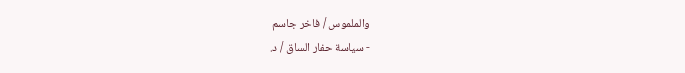والملموس / فاخر جاسم
- سياسة حفار الساق / د.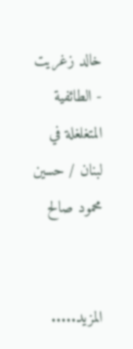خالد زغريت
- الطائفية المتغلغلة في لبنان / حسين محمود صالح


المزيد.....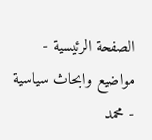الصفحة الرئيسية - مواضيع وابحاث سياسية - محمد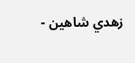زهدي شاهين -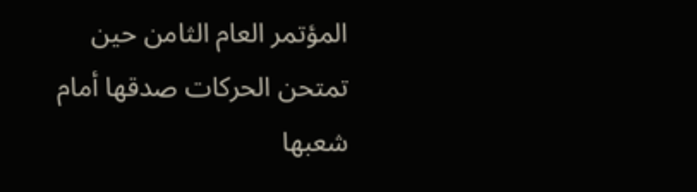المؤتمر العام الثامن حين تمتحن الحركات صدقها أمام شعبها